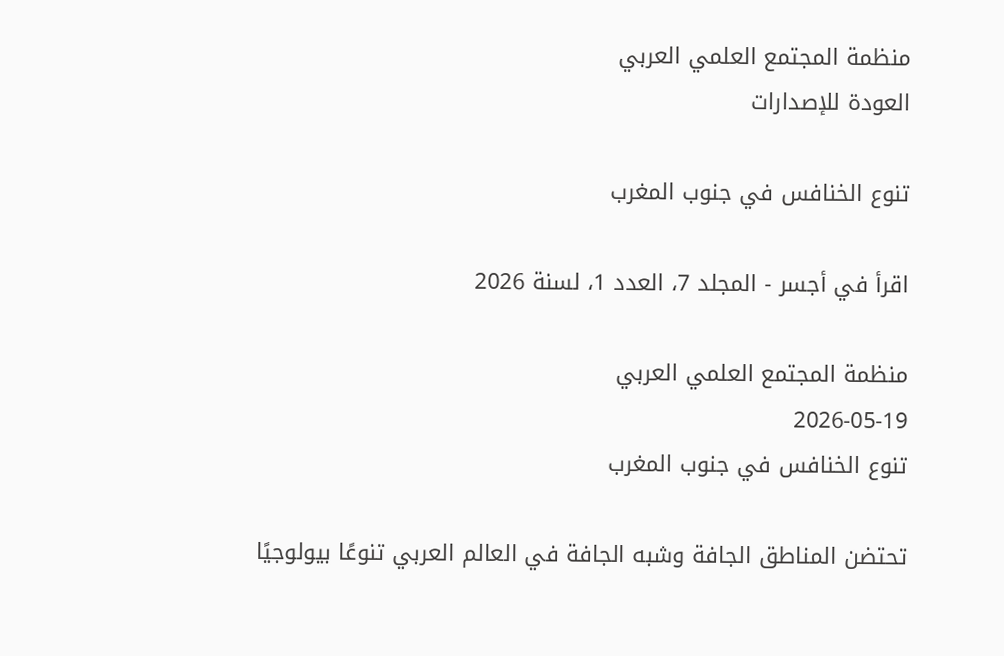منظمة المجتمع العلمي العربي
العودة للإصدارات

تنوع الخنافس في جنوب المغرب

اقرأ في أجسر - المجلد 7، العدد 1، لسنة 2026

منظمة المجتمع العلمي العربي
2026-05-19
تنوع الخنافس في جنوب المغرب

تحتضن المناطق الجافة وشبه الجافة في العالم العربي تنوعًا بيولوجيًا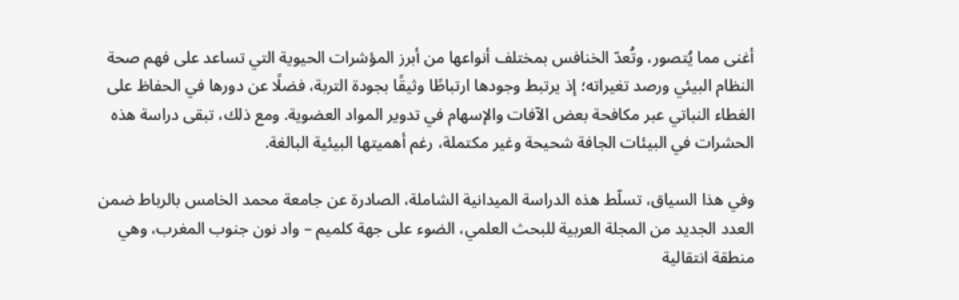أغنى مما يُتصور، وتُعدّ الخنافس بمختلف أنواعها من أبرز المؤشرات الحيوية التي تساعد على فهم صحة النظام البيئي ورصد تغيراته؛ إذ يرتبط وجودها ارتباطًا وثيقًا بجودة التربة، فضلًا عن دورها في الحفاظ على الغطاء النباتي عبر مكافحة بعض الآفات والإسهام في تدوير المواد العضوية. ومع ذلك، تبقى دراسة هذه الحشرات في البيئات الجافة شحيحة وغير مكتملة، رغم أهميتها البيئية البالغة.

وفي هذا السياق، تسلّط هذه الدراسة الميدانية الشاملة، الصادرة عن جامعة محمد الخامس بالرباط ضمن العدد الجديد من المجلة العربية للبحث العلمي، الضوء على جهة كلميم – واد نون جنوب المغرب، وهي منطقة انتقالية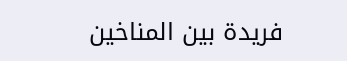فريدة بين المناخين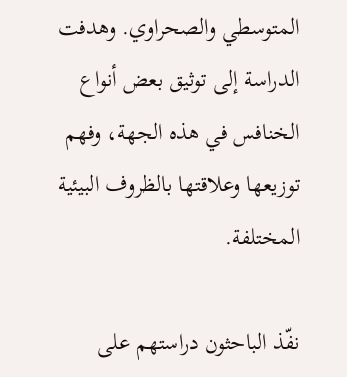المتوسطي والصحراوي. وهدفت الدراسة إلى توثيق بعض أنواع الخنافس في هذه الجهة، وفهم توزيعها وعلاقتها بالظروف البيئية المختلفة.

نفّذ الباحثون دراستهم على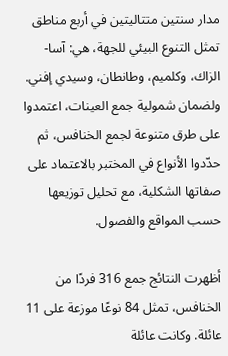مدار سنتين متتاليتين في أربع مناطق تمثل التنوع البيئي للجهة، هي: آسا-الزاك، وكلميم، وطانطان، وسيدي إفني. ولضمان شمولية جمع العينات، اعتمدوا على طرق متنوعة لجمع الخنافس، ثم حدّدوا الأنواع في المختبر بالاعتماد على صفاتها الشكلية، مع تحليل توزيعها حسب المواقع والفصول.

أظهرت النتائج جمع 316 فردًا من الخنافس، تمثل 84 نوعًا موزعة على 11 عائلة. وكانت عائلة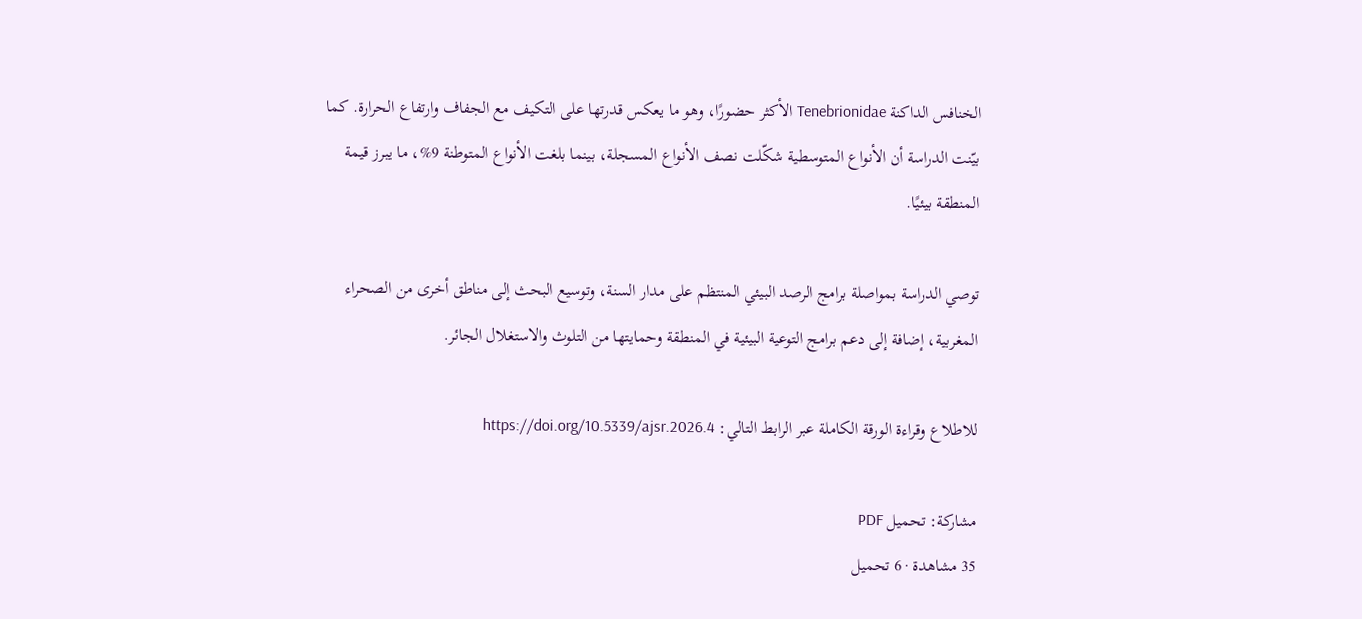الخنافس الداكنة Tenebrionidae الأكثر حضورًا، وهو ما يعكس قدرتها على التكيف مع الجفاف وارتفاع الحرارة. كما بيّنت الدراسة أن الأنواع المتوسطية شكّلت نصف الأنواع المسجلة، بينما بلغت الأنواع المتوطنة 9%، ما يبرز قيمة المنطقة بيئيًا.

توصي الدراسة بمواصلة برامج الرصد البيئي المنتظم على مدار السنة، وتوسيع البحث إلى مناطق أخرى من الصحراء المغربية، إضافة إلى دعم برامج التوعية البيئية في المنطقة وحمايتها من التلوث والاستغلال الجائر.

للاطلاع وقراءة الورقة الكاملة عبر الرابط التالي: https://doi.org/10.5339/ajsr.2026.4

مشاركة: تحميل PDF
35 مشاهدة · 6 تحميل